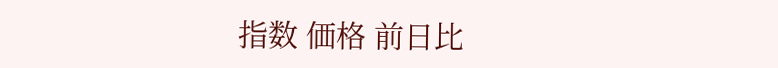指数 価格 前日比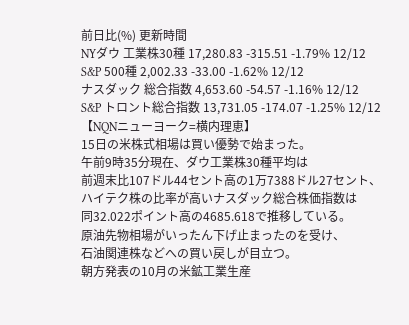前日比(%) 更新時間
NYダウ 工業株30種 17,280.83 -315.51 -1.79% 12/12
S&P 500種 2,002.33 -33.00 -1.62% 12/12
ナスダック 総合指数 4,653.60 -54.57 -1.16% 12/12
S&P トロント総合指数 13,731.05 -174.07 -1.25% 12/12
【NQNニューヨーク=横内理恵】
15日の米株式相場は買い優勢で始まった。
午前9時35分現在、ダウ工業株30種平均は
前週末比107ドル44セント高の1万7388ドル27セント、
ハイテク株の比率が高いナスダック総合株価指数は
同32.022ポイント高の4685.618で推移している。
原油先物相場がいったん下げ止まったのを受け、
石油関連株などへの買い戻しが目立つ。
朝方発表の10月の米鉱工業生産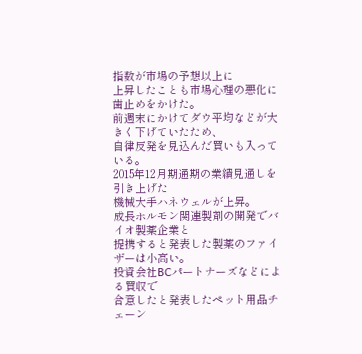指数が市場の予想以上に
上昇したことも市場心理の悪化に歯止めをかけた。
前週末にかけてダウ平均などが大きく下げていたため、
自律反発を見込んだ買いも入っている。
2015年12月期通期の業績見通しを引き上げた
機械大手ハネウェルが上昇。
成長ホルモン関連製剤の開発でバイオ製薬企業と
提携すると発表した製薬のファイザーは小高い。
投資会社BCパートナーズなどによる買収で
合意したと発表したペット用品チェーン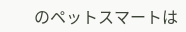のペットスマートは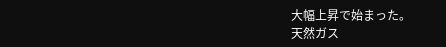大幅上昇で始まった。
天然ガス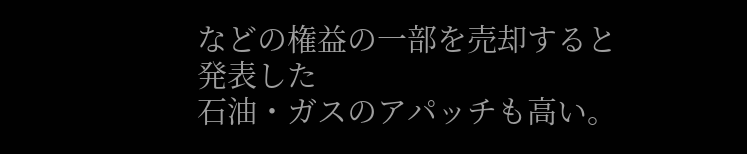などの権益の一部を売却すると発表した
石油・ガスのアパッチも高い。